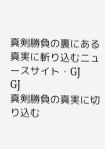真剣勝負の裏にある真実に斬り込むニュースサイト・GJ
GJ
真剣勝負の真実に切り込む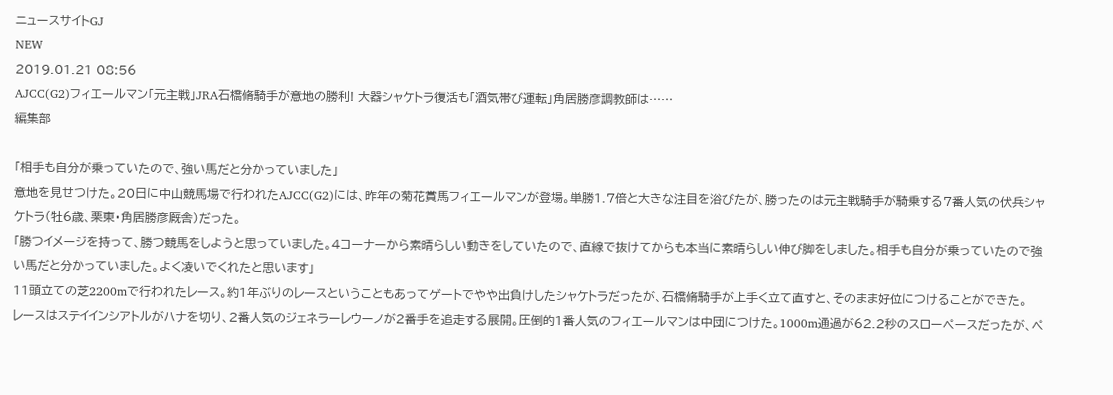ニュースサイトGJ
NEW
2019.01.21 08:56
AJCC(G2)フィエールマン「元主戦」JRA石橋脩騎手が意地の勝利! 大器シャケトラ復活も「酒気帯び運転」角居勝彦調教師は……
編集部

「相手も自分が乗っていたので、強い馬だと分かっていました」
意地を見せつけた。20日に中山競馬場で行われたAJCC(G2)には、昨年の菊花賞馬フィエールマンが登場。単勝1.7倍と大きな注目を浴びたが、勝ったのは元主戦騎手が騎乗する7番人気の伏兵シャケトラ(牡6歳、栗東・角居勝彦厩舎)だった。
「勝つイメージを持って、勝つ競馬をしようと思っていました。4コーナーから素晴らしい動きをしていたので、直線で抜けてからも本当に素晴らしい伸び脚をしました。相手も自分が乗っていたので強い馬だと分かっていました。よく凌いでくれたと思います」
11頭立ての芝2200mで行われたレース。約1年ぶりのレースということもあってゲートでやや出負けしたシャケトラだったが、石橋脩騎手が上手く立て直すと、そのまま好位につけることができた。
レースはステイインシアトルがハナを切り、2番人気のジェネラーレウーノが2番手を追走する展開。圧倒的1番人気のフィエールマンは中団につけた。1000m通過が62.2秒のスローペースだったが、ペ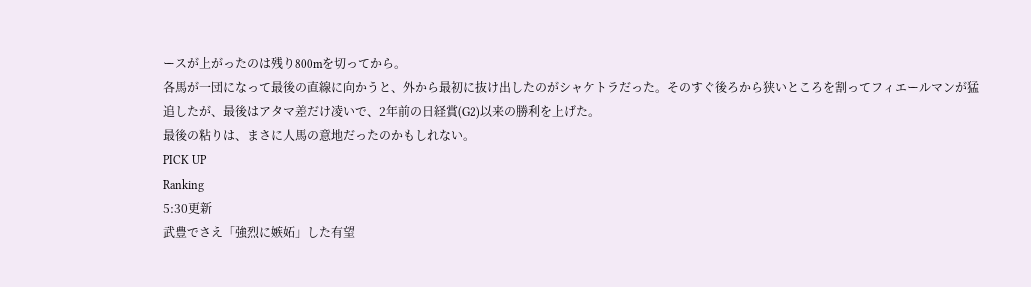ースが上がったのは残り800mを切ってから。
各馬が一団になって最後の直線に向かうと、外から最初に抜け出したのがシャケトラだった。そのすぐ後ろから狭いところを割ってフィエールマンが猛追したが、最後はアタマ差だけ凌いで、2年前の日経賞(G2)以来の勝利を上げた。
最後の粘りは、まさに人馬の意地だったのかもしれない。
PICK UP
Ranking
5:30更新
武豊でさえ「強烈に嫉妬」した有望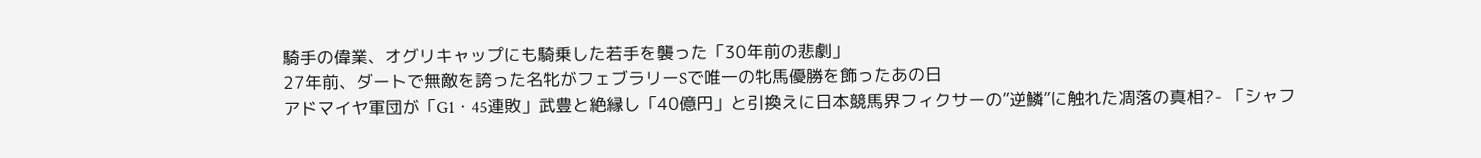騎手の偉業、オグリキャップにも騎乗した若手を襲った「30年前の悲劇」
27年前、ダートで無敵を誇った名牝がフェブラリーSで唯一の牝馬優勝を飾ったあの日
アドマイヤ軍団が「G1・45連敗」武豊と絶縁し「40億円」と引換えに日本競馬界フィクサーの”逆鱗”に触れた凋落の真相?- 「シャフ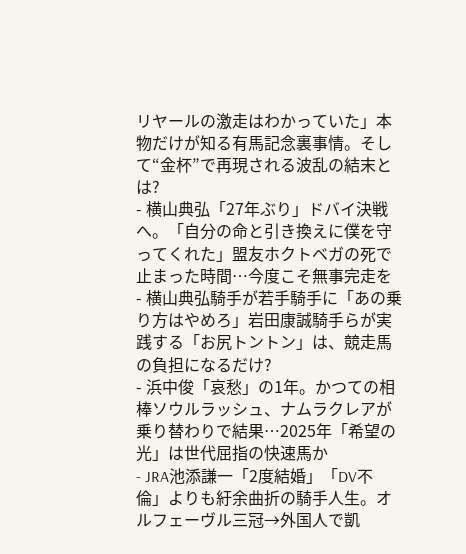リヤールの激走はわかっていた」本物だけが知る有馬記念裏事情。そして“金杯”で再現される波乱の結末とは?
- 横山典弘「27年ぶり」ドバイ決戦へ。「自分の命と引き換えに僕を守ってくれた」盟友ホクトベガの死で止まった時間…今度こそ無事完走を
- 横山典弘騎手が若手騎手に「あの乗り方はやめろ」岩田康誠騎手らが実践する「お尻トントン」は、競走馬の負担になるだけ?
- 浜中俊「哀愁」の1年。かつての相棒ソウルラッシュ、ナムラクレアが乗り替わりで結果…2025年「希望の光」は世代屈指の快速馬か
- JRA池添謙一「2度結婚」「DV不倫」よりも紆余曲折の騎手人生。オルフェーヴル三冠→外国人で凱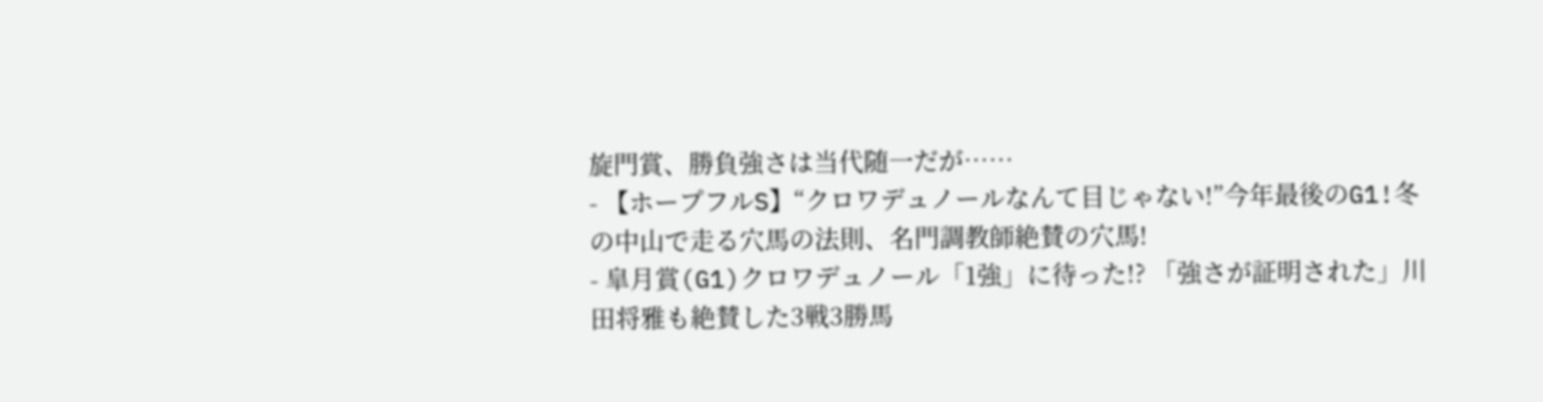旋門賞、勝負強さは当代随一だが……
- 【ホープフルS】“クロワデュノールなんて目じゃない!”今年最後のG1!冬の中山で走る穴馬の法則、名門調教師絶賛の穴馬!
- 皐月賞(G1)クロワデュノール「1強」に待った!? 「強さが証明された」川田将雅も絶賛した3戦3勝馬